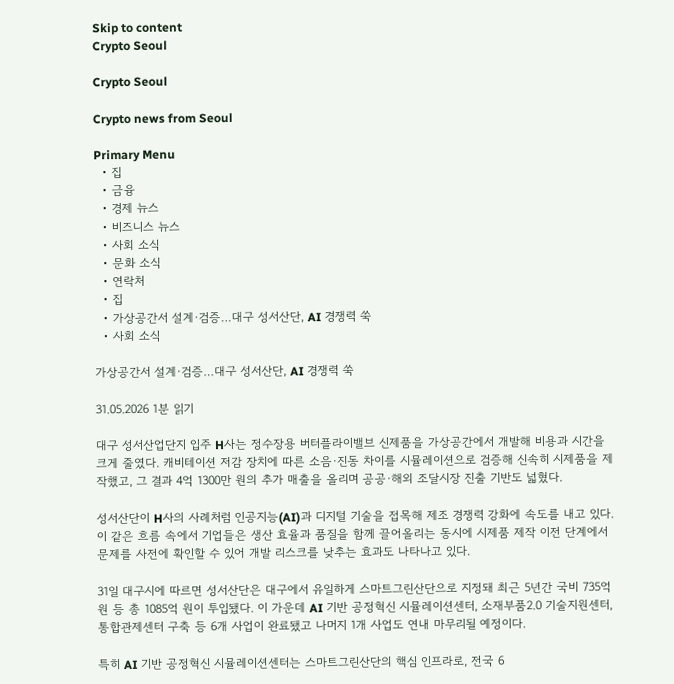Skip to content
Crypto Seoul

Crypto Seoul

Crypto news from Seoul

Primary Menu
  • 집
  • 금융
  • 경제 뉴스
  • 비즈니스 뉴스
  • 사회 소식
  • 문화 소식
  • 연락처
  • 집
  • 가상공간서 설계·검증…대구 성서산단, AI 경쟁력 쑥
  • 사회 소식

가상공간서 설계·검증…대구 성서산단, AI 경쟁력 쑥

31.05.2026 1분 읽기

대구 성서산업단지 입주 H사는 정수장용 버터플라이밸브 신제품을 가상공간에서 개발해 비용과 시간을 크게 줄였다. 캐비테이션 저감 장치에 따른 소음·진동 차이를 시뮬레이션으로 검증해 신속히 시제품을 제작했고, 그 결과 4억 1300만 원의 추가 매출을 올리며 공공·해외 조달시장 진출 기반도 넓혔다.

성서산단이 H사의 사례처럼 인공지능(AI)과 디지털 기술을 접목해 제조 경쟁력 강화에 속도를 내고 있다. 이 같은 흐름 속에서 기업들은 생산 효율과 품질을 함께 끌어올리는 동시에 시제품 제작 이전 단계에서 문제를 사전에 확인할 수 있어 개발 리스크를 낮추는 효과도 나타나고 있다.

31일 대구시에 따르면 성서산단은 대구에서 유일하게 스마트그린산단으로 지정돼 최근 5년간 국비 735억 원 등 총 1085억 원이 투입됐다. 이 가운데 AI 기반 공정혁신 시뮬레이션센터, 소재부품2.0 기술지원센터, 통합관제센터 구축 등 6개 사업이 완료됐고 나머지 1개 사업도 연내 마무리될 예정이다.

특히 AI 기반 공정혁신 시뮬레이션센터는 스마트그린산단의 핵심 인프라로, 전국 6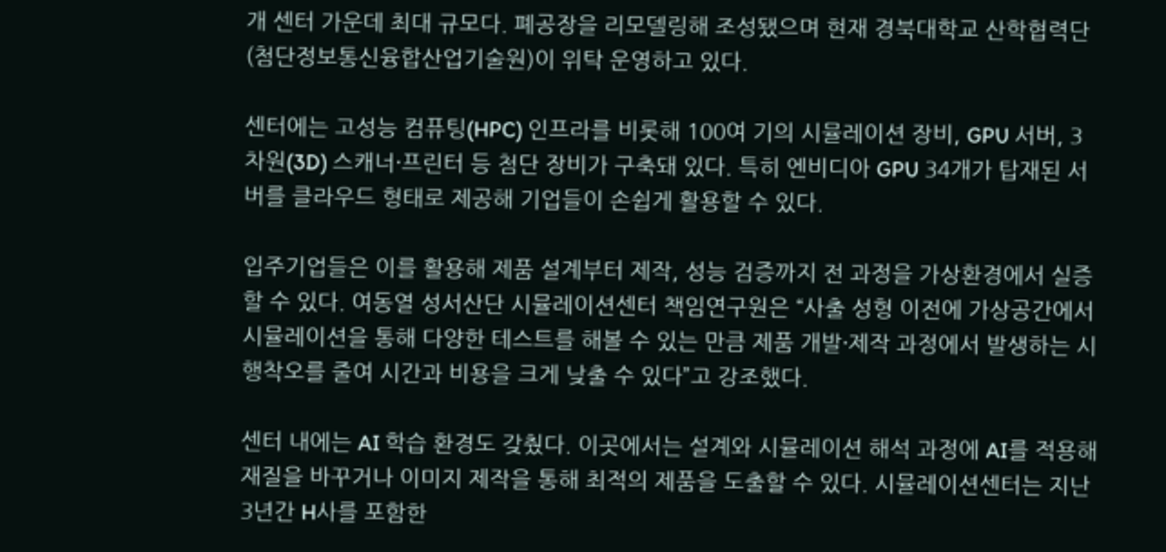개 센터 가운데 최대 규모다. 폐공장을 리모델링해 조성됐으며 현재 경북대학교 산학협력단(첨단정보통신융합산업기술원)이 위탁 운영하고 있다.

센터에는 고성능 컴퓨팅(HPC) 인프라를 비롯해 100여 기의 시뮬레이션 장비, GPU 서버, 3차원(3D) 스캐너·프린터 등 첨단 장비가 구축돼 있다. 특히 엔비디아 GPU 34개가 탑재된 서버를 클라우드 형태로 제공해 기업들이 손쉽게 활용할 수 있다.

입주기업들은 이를 활용해 제품 설계부터 제작, 성능 검증까지 전 과정을 가상환경에서 실증할 수 있다. 여동열 성서산단 시뮬레이션센터 책임연구원은 “사출 성형 이전에 가상공간에서 시뮬레이션을 통해 다양한 테스트를 해볼 수 있는 만큼 제품 개발·제작 과정에서 발생하는 시행착오를 줄여 시간과 비용을 크게 낮출 수 있다”고 강조했다.

센터 내에는 AI 학습 환경도 갖췄다. 이곳에서는 설계와 시뮬레이션 해석 과정에 AI를 적용해 재질을 바꾸거나 이미지 제작을 통해 최적의 제품을 도출할 수 있다. 시뮬레이션센터는 지난 3년간 H사를 포함한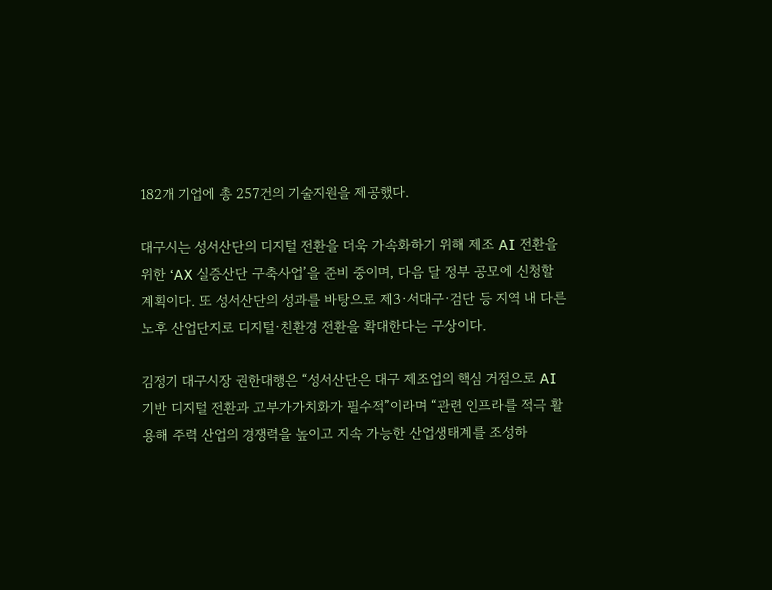182개 기업에 총 257건의 기술지원을 제공했다.

대구시는 성서산단의 디지털 전환을 더욱 가속화하기 위해 제조 AI 전환을 위한 ‘AX 실증산단 구축사업’을 준비 중이며, 다음 달 정부 공모에 신청할 계획이다. 또 성서산단의 성과를 바탕으로 제3·서대구·검단 등 지역 내 다른 노후 산업단지로 디지털·친환경 전환을 확대한다는 구상이다.

김정기 대구시장 권한대행은 “성서산단은 대구 제조업의 핵심 거점으로 AI 기반 디지털 전환과 고부가가치화가 필수적”이라며 “관련 인프라를 적극 활용해 주력 산업의 경쟁력을 높이고 지속 가능한 산업생태계를 조성하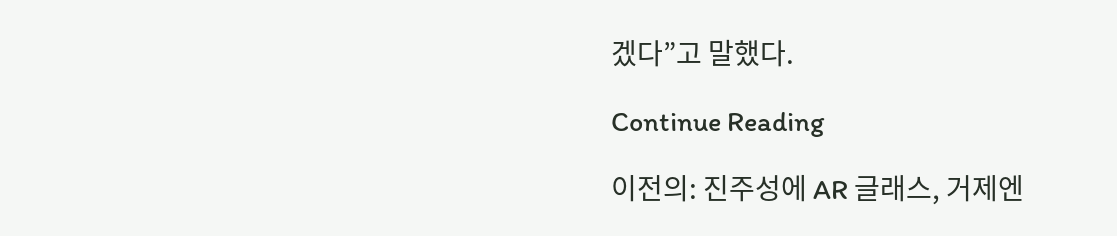겠다”고 말했다.

Continue Reading

이전의: 진주성에 AR 글래스, 거제엔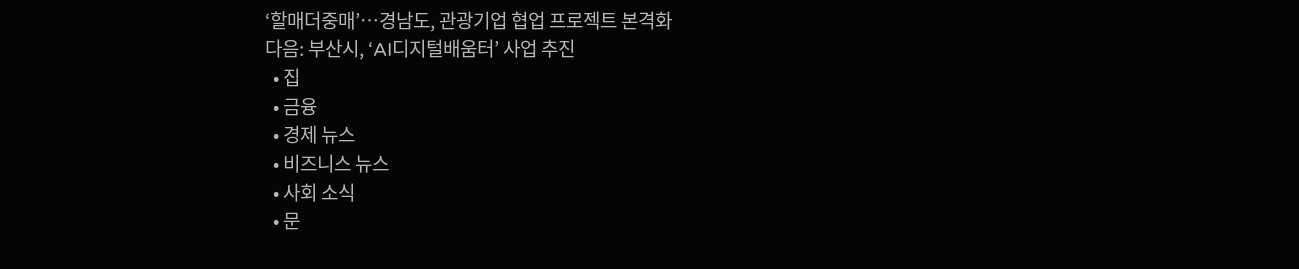‘할매더중매’…경남도, 관광기업 협업 프로젝트 본격화
다음: 부산시, ‘AI디지털배움터’ 사업 추진
  • 집
  • 금융
  • 경제 뉴스
  • 비즈니스 뉴스
  • 사회 소식
  • 문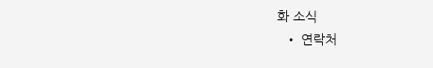화 소식
  • 연락처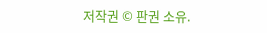저작권 © 판권 소유.